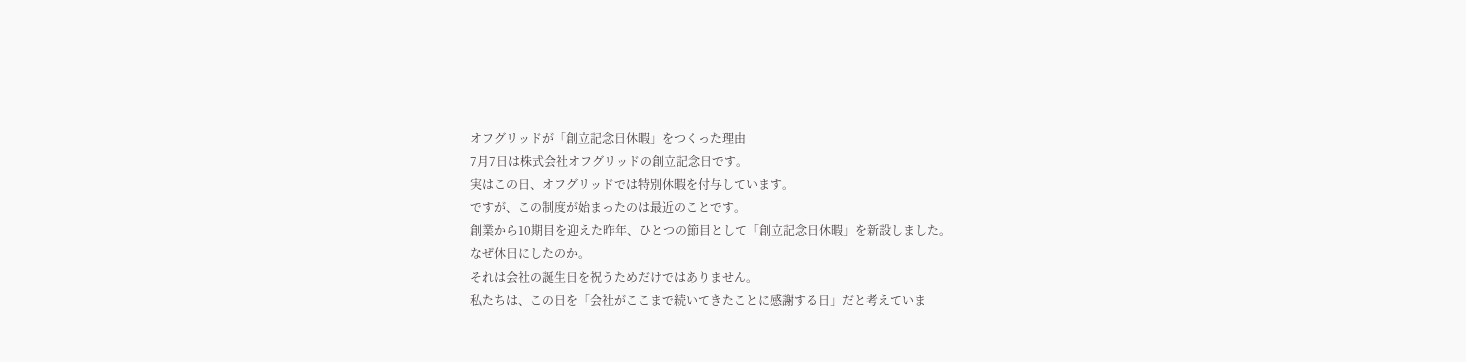オフグリッドが「創立記念日休暇」をつくった理由
7月7日は株式会社オフグリッドの創立記念日です。
実はこの日、オフグリッドでは特別休暇を付与しています。
ですが、この制度が始まったのは最近のことです。
創業から10期目を迎えた昨年、ひとつの節目として「創立記念日休暇」を新設しました。
なぜ休日にしたのか。
それは会社の誕生日を祝うためだけではありません。
私たちは、この日を「会社がここまで続いてきたことに感謝する日」だと考えていま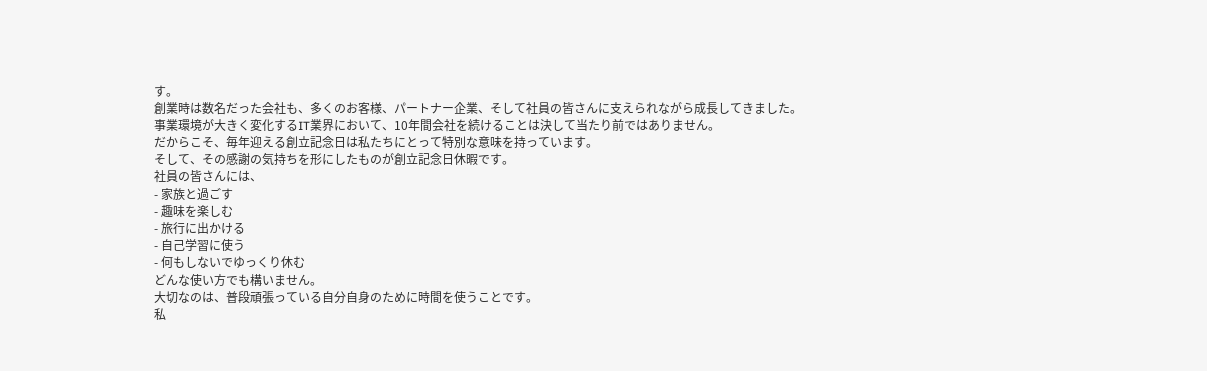す。
創業時は数名だった会社も、多くのお客様、パートナー企業、そして社員の皆さんに支えられながら成長してきました。
事業環境が大きく変化するIT業界において、10年間会社を続けることは決して当たり前ではありません。
だからこそ、毎年迎える創立記念日は私たちにとって特別な意味を持っています。
そして、その感謝の気持ちを形にしたものが創立記念日休暇です。
社員の皆さんには、
- 家族と過ごす
- 趣味を楽しむ
- 旅行に出かける
- 自己学習に使う
- 何もしないでゆっくり休む
どんな使い方でも構いません。
大切なのは、普段頑張っている自分自身のために時間を使うことです。
私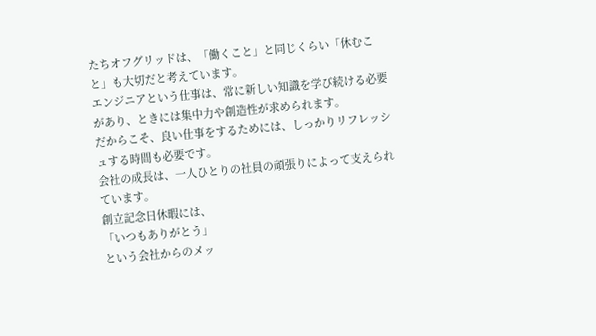たちオフグリッドは、「働くこと」と同じくらい「休むこと」も大切だと考えています。
エンジニアという仕事は、常に新しい知識を学び続ける必要があり、ときには集中力や創造性が求められます。
だからこそ、良い仕事をするためには、しっかりリフレッシュする時間も必要です。
会社の成長は、一人ひとりの社員の頑張りによって支えられています。
創立記念日休暇には、
「いつもありがとう」
という会社からのメッ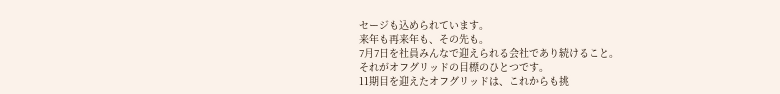セージも込められています。
来年も再来年も、その先も。
7月7日を社員みんなで迎えられる会社であり続けること。
それがオフグリッドの目標のひとつです。
11期目を迎えたオフグリッドは、これからも挑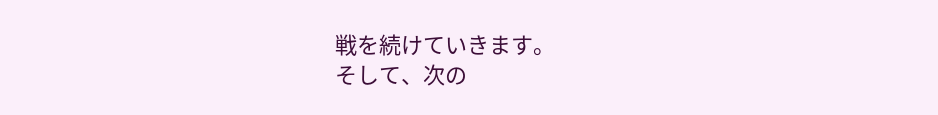戦を続けていきます。
そして、次の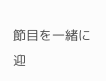節目を一緒に迎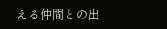える仲間との出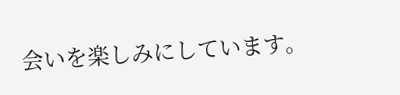会いを楽しみにしています。